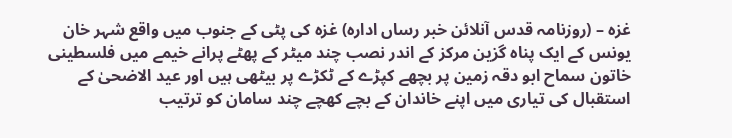غزہ – (روزنامہ قدس آنلائن خبر رساں ادارہ) غزہ کی پٹی کے جنوب میں واقع شہر خان یونس کے ایک پناہ گزین مرکز کے اندر نصب چند میٹر کے پھٹے پرانے خیمے میں فلسطینی خاتون سماح ابو دقہ زمین پر بچھے کپڑے کے ٹکڑے پر بیٹھی ہیں اور عید الاضحیٰ کے استقبال کی تیاری میں اپنے خاندان کے بچے کھچے چند سامان کو ترتیب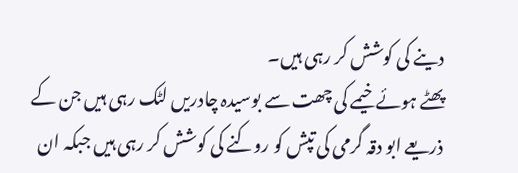دینے کی کوشش کر رہی ہیں۔
پھٹے ہوئے خیمے کی چھت سے بوسیدہ چادریں لٹک رہی ہیں جن کے ذریعے ابو دقہ گرمی کی تپش کو روکنے کی کوشش کر رہی ہیں جبکہ ان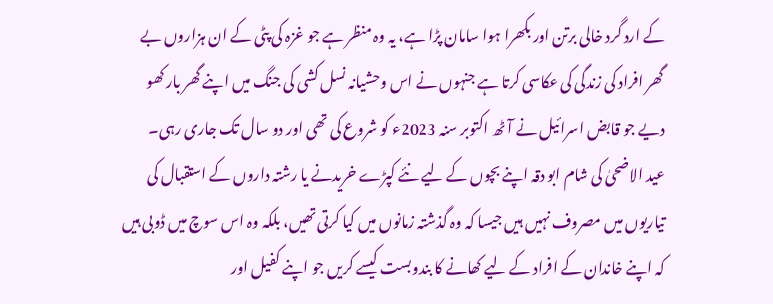کے ارد گرد خالی برتن اور بکھرا ہوا سامان پڑا ہے، یہ وہ منظر ہے جو غزہ کی پٹی کے ان ہزاروں بے گھر افراد کی زندگی کی عکاسی کرتا ہے جنہوں نے اس وحشیانہ نسل کشی کی جنگ میں اپنے گھر بار کھو دیے جو قابض اسرائیل نے آٹھ اکتوبر سنہ 2023ء کو شروع کی تھی اور دو سال تک جاری رہی۔
عید الاضحیٰ کی شام ابو دقہ اپنے بچوں کے لیے نئے کپڑے خریدنے یا رشتہ داروں کے استقبال کی تیاریوں میں مصروف نہیں ہیں جیسا کہ وہ گذشتہ زمانوں میں کیا کرتی تھیں، بلکہ وہ اس سوچ میں ڈوبی ہیں کہ اپنے خاندان کے افراد کے لیے کھانے کا بندوبست کیسے کریں جو اپنے کفیل اور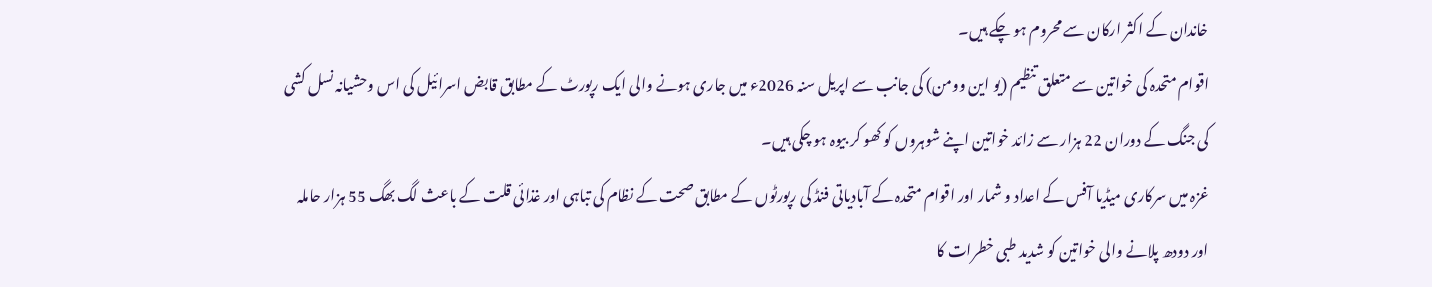خاندان کے اکثر ارکان سے محروم ہو چکے ہیں۔
اقوام متحدہ کی خواتین سے متعلق تنظیم (یو این وومن) کی جانب سے اپریل سنہ 2026ء میں جاری ہونے والی ایک رپورٹ کے مطابق قابض اسرائیل کی اس وحشیانہ نسل کشی کی جنگ کے دوران 22 ہزار سے زائد خواتین اپنے شوہروں کو کھو کر بیوہ ہو چکی ہیں۔
غزہ میں سرکاری میڈیا آفس کے اعداد و شمار اور اقوام متحدہ کے آبادیاتی فنڈ کی رپورٹوں کے مطابق صحت کے نظام کی تباہی اور غذائی قلت کے باعث لگ بھگ 55 ہزار حاملہ اور دودھ پلانے والی خواتین کو شدید طبی خطرات کا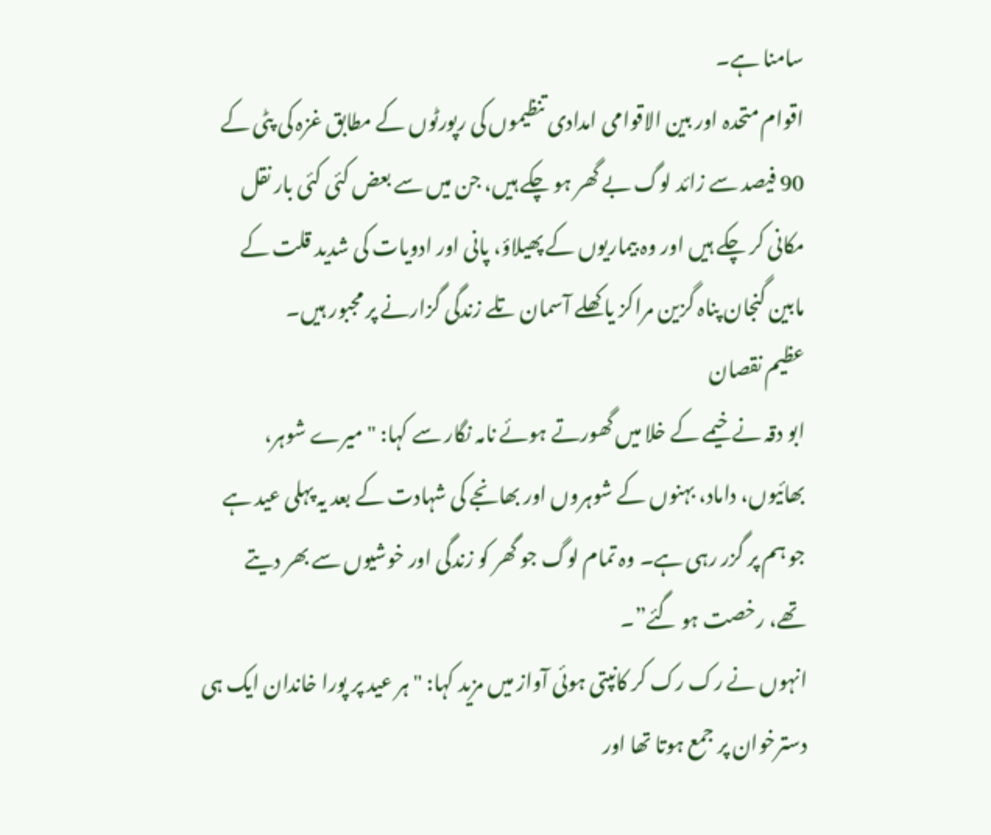سامنا ہے۔
اقوام متحدہ اور بین الاقوامی امدادی تنظیموں کی رپورٹوں کے مطابق غزہ کی پٹی کے 90 فیصد سے زائد لوگ بے گھر ہو چکے ہیں، جن میں سے بعض کئی کئی بار نقل مکانی کر چکے ہیں اور وہ بیماریوں کے پھیلاؤ، پانی اور ادویات کی شدید قلت کے مابین گنجان پناہ گزین مراکز یا کھلے آسمان تلے زندگی گزارنے پر مجبور ہیں۔
عظیم نقصان
ابو دقہ نے خیمے کے خلا میں گھورتے ہوئے نامہ نگار سے کہا: "میرے شوہر، بھائیوں، داماد، بہنوں کے شوہروں اور بھانجے کی شہادت کے بعد یہ پہلی عید ہے جو ہم پر گزر رہی ہے۔ وہ تمام لوگ جو گھر کو زندگی اور خوشیوں سے بھر دیتے تھے، رخصت ہو گئے”۔
انہوں نے رک رک کر کانپتی ہوئی آواز میں مزید کہا: "ہر عید پر پورا خاندان ایک ہی دسترخوان پر جمع ہوتا تھا اور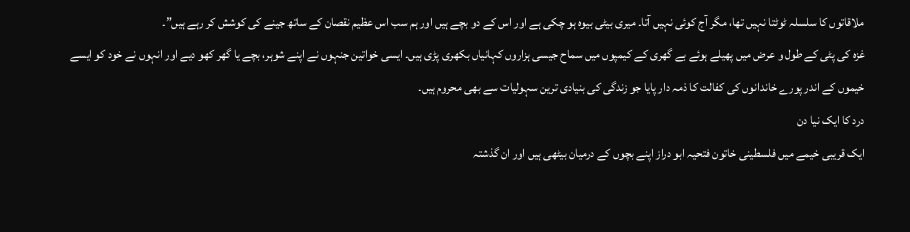ملاقاتوں کا سلسلہ ٹوٹتا نہیں تھا، مگر آج کوئی نہیں آتا۔ میری بیٹی بیوہ ہو چکی ہے اور اس کے دو بچے ہیں اور ہم سب اس عظیم نقصان کے ساتھ جینے کی کوشش کر رہے ہیں”۔
غزہ کی پٹی کے طول و عرض میں پھیلے ہوئے بے گھری کے کیمپوں میں سماح جیسی ہزاروں کہانیاں بکھری پڑی ہیں۔ ایسی خواتین جنہوں نے اپنے شوہر، بچے یا گھر کھو دیے اور انہوں نے خود کو ایسے خیموں کے اندر پورے خاندانوں کی کفالت کا ذمہ دار پایا جو زندگی کی بنیادی ترین سہولیات سے بھی محروم ہیں۔
درد کا ایک نیا دن
ایک قریبی خیمے میں فلسطینی خاتون فتحیہ ابو دراز اپنے بچوں کے درمیان بیٹھی ہیں اور ان گذشتہ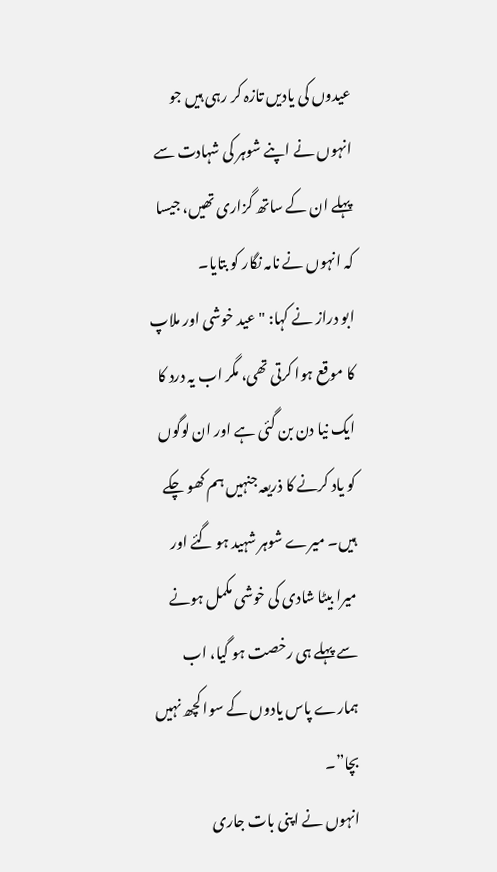عیدوں کی یادیں تازہ کر رہی ہیں جو انہوں نے اپنے شوہر کی شہادت سے پہلے ان کے ساتھ گزاری تھیں، جیسا کہ انہوں نے نامہ نگار کو بتایا۔
ابو دراز نے کہا: "عید خوشی اور ملاپ کا موقع ہوا کرتی تھی، مگر اب یہ درد کا ایک نیا دن بن گئی ہے اور ان لوگوں کو یاد کرنے کا ذریعہ جنہیں ہم کھو چکے ہیں۔ میرے شوہر شہید ہو گئے اور میرا بیٹا شادی کی خوشی مکمل ہونے سے پہلے ہی رخصت ہو گیا، اب ہمارے پاس یادوں کے سوا کچھ نہیں بچا”۔
انہوں نے اپنی بات جاری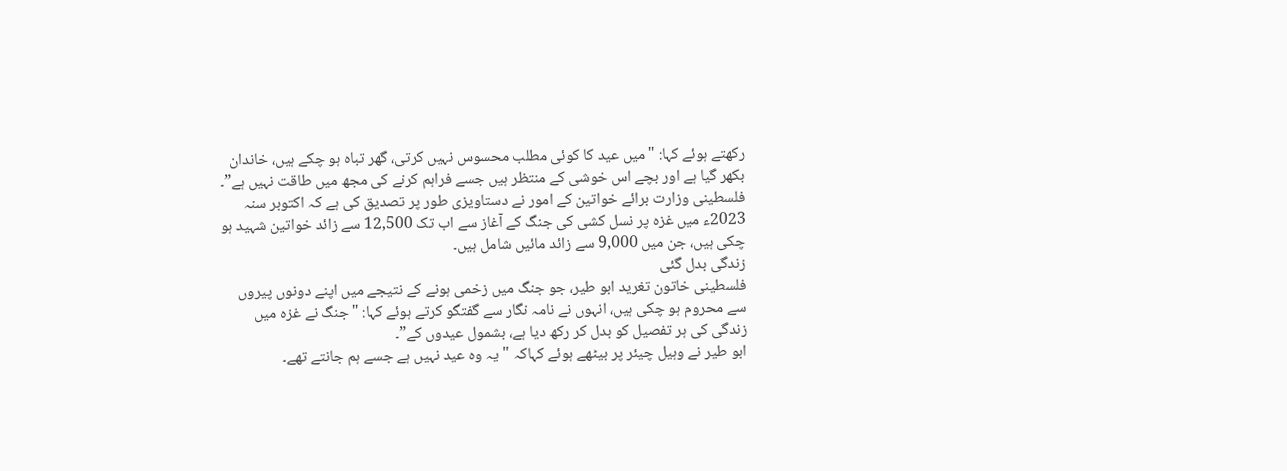رکھتے ہوئے کہا: "میں عید کا کوئی مطلب محسوس نہیں کرتی، گھر تباہ ہو چکے ہیں، خاندان بکھر گیا ہے اور بچے اس خوشی کے منتظر ہیں جسے فراہم کرنے کی مجھ میں طاقت نہیں ہے”۔
فلسطینی وزارت برائے خواتین کے امور نے دستاویزی طور پر تصدیق کی ہے کہ اکتوبر سنہ 2023ء میں غزہ پر نسل کشی کی جنگ کے آغاز سے اب تک 12,500 سے زائد خواتین شہید ہو چکی ہیں، جن میں 9,000 سے زائد مائیں شامل ہیں۔
زندگی بدل گئی
فلسطینی خاتون تغرید ابو طیر، جو جنگ میں زخمی ہونے کے نتیجے میں اپنے دونوں پیروں سے محروم ہو چکی ہیں، انہوں نے نامہ نگار سے گفتگو کرتے ہوئے کہا: "جنگ نے غزہ میں زندگی کی ہر تفصیل کو بدل کر رکھ دیا ہے، بشمول عیدوں کے”۔
ابو طیر نے وہیل چیئر پر بیٹھے ہوئے کہاکہ "یہ وہ عید نہیں ہے جسے ہم جانتے تھے۔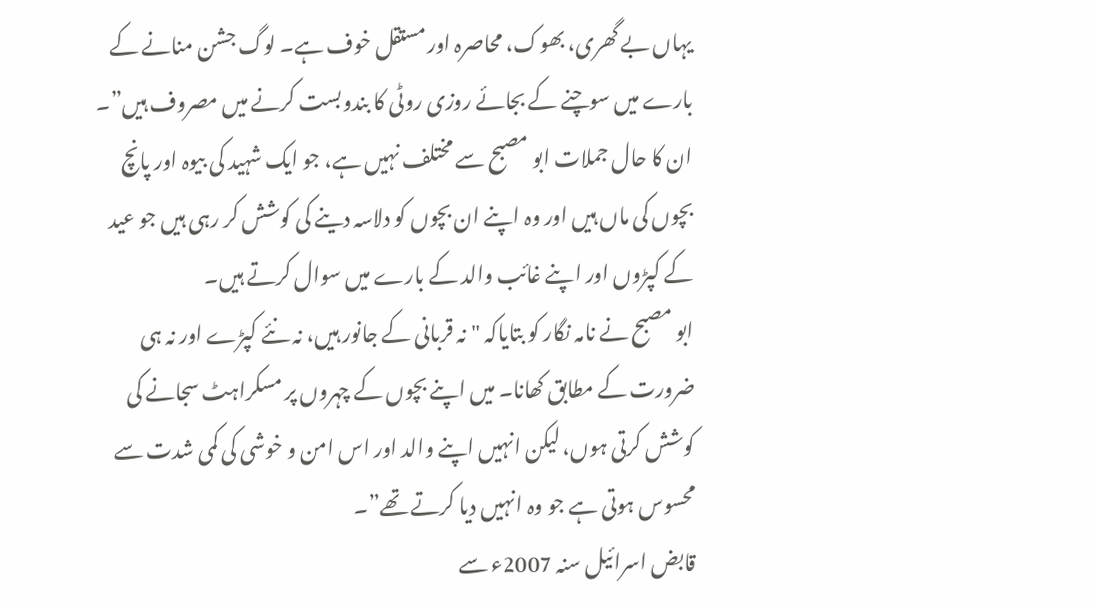یہاں بے گھری، بھوک، محاصرہ اور مستقل خوف ہے۔ لوگ جشن منانے کے بارے میں سوچنے کے بجائے روزی روٹی کا بندوبست کرنے میں مصروف ہیں”۔
ان کا حال جملات ابو مصبح سے مختلف نہیں ہے، جو ایک شہید کی بیوہ اور پانچ بچوں کی ماں ہیں اور وہ اپنے ان بچوں کو دلاسہ دینے کی کوشش کر رہی ہیں جو عید کے کپڑوں اور اپنے غائب والد کے بارے میں سوال کرتے ہیں۔
ابو مصبح نے نامہ نگار کو بتایاکہ "نہ قربانی کے جانور ہیں، نہ نئے کپڑے اور نہ ہی ضرورت کے مطابق کھانا۔ میں اپنے بچوں کے چہروں پر مسکراہٹ سجانے کی کوشش کرتی ہوں، لیکن انہیں اپنے والد اور اس امن و خوشی کی کمی شدت سے محسوس ہوتی ہے جو وہ انہیں دیا کرتے تھے”۔
قابض اسرائیل سنہ 2007ء سے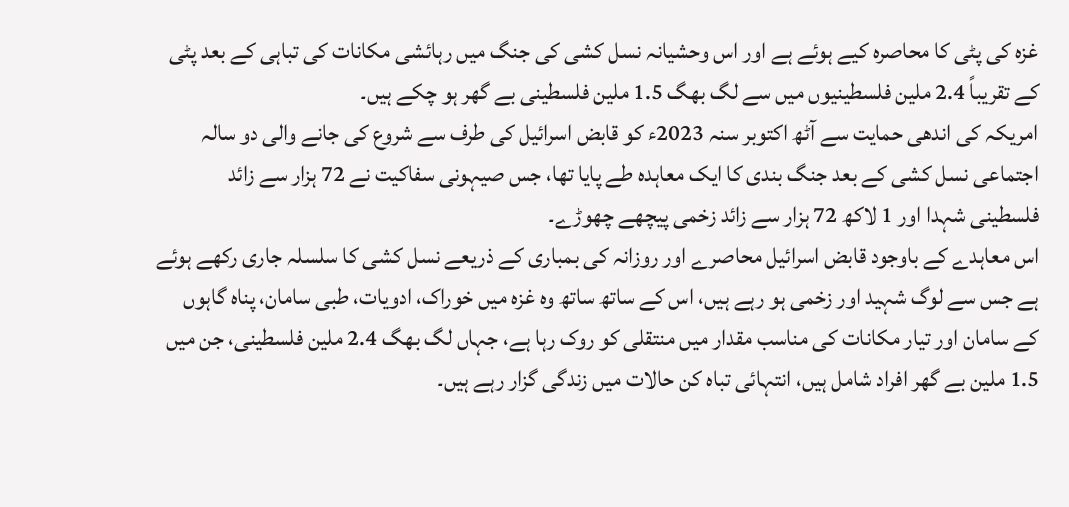غزہ کی پٹی کا محاصرہ کیے ہوئے ہے اور اس وحشیانہ نسل کشی کی جنگ میں رہائشی مکانات کی تباہی کے بعد پٹی کے تقریباً 2.4 ملین فلسطینیوں میں سے لگ بھگ 1.5 ملین فلسطینی بے گھر ہو چکے ہیں۔
امریکہ کی اندھی حمایت سے آٹھ اکتوبر سنہ 2023ء کو قابض اسرائیل کی طرف سے شروع کی جانے والی دو سالہ اجتماعی نسل کشی کے بعد جنگ بندی کا ایک معاہدہ طے پایا تھا، جس صیہونی سفاکیت نے 72 ہزار سے زائد فلسطینی شہدا اور 1 لاکھ 72 ہزار سے زائد زخمی پیچھے چھوڑے۔
اس معاہدے کے باوجود قابض اسرائیل محاصرے اور روزانہ کی بمباری کے ذریعے نسل کشی کا سلسلہ جاری رکھے ہوئے ہے جس سے لوگ شہید اور زخمی ہو رہے ہیں، اس کے ساتھ ساتھ وہ غزہ میں خوراک، ادویات، طبی سامان، پناہ گاہوں کے سامان اور تیار مکانات کی مناسب مقدار میں منتقلی کو روک رہا ہے، جہاں لگ بھگ 2.4 ملین فلسطینی، جن میں 1.5 ملین بے گھر افراد شامل ہیں، انتہائی تباہ کن حالات میں زندگی گزار رہے ہیں۔